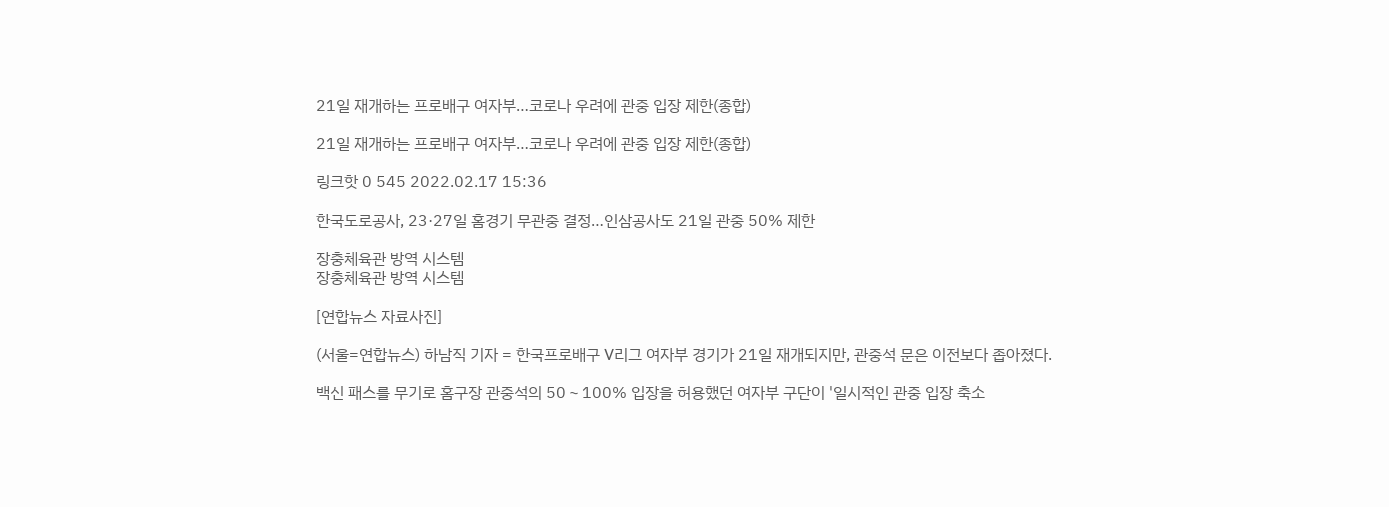21일 재개하는 프로배구 여자부…코로나 우려에 관중 입장 제한(종합)

21일 재개하는 프로배구 여자부…코로나 우려에 관중 입장 제한(종합)

링크핫 0 545 2022.02.17 15:36

한국도로공사, 23·27일 홈경기 무관중 결정…인삼공사도 21일 관중 50% 제한

장충체육관 방역 시스템
장충체육관 방역 시스템

[연합뉴스 자료사진]

(서울=연합뉴스) 하남직 기자 = 한국프로배구 V리그 여자부 경기가 21일 재개되지만, 관중석 문은 이전보다 좁아졌다.

백신 패스를 무기로 홈구장 관중석의 50∼100% 입장을 허용했던 여자부 구단이 '일시적인 관중 입장 축소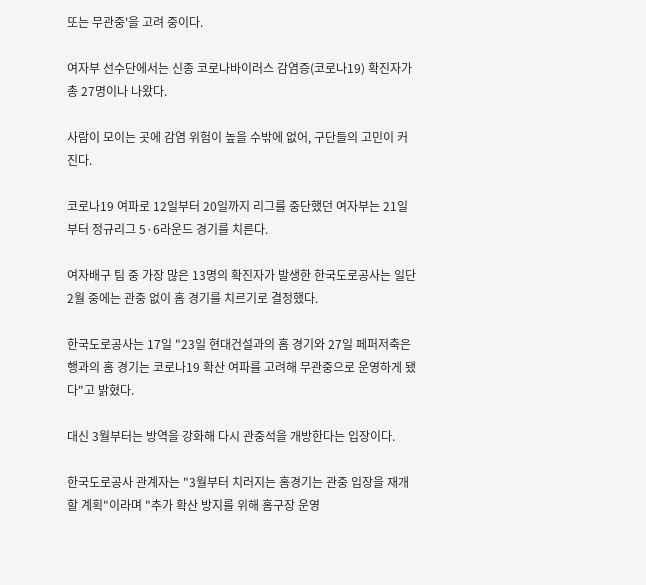또는 무관중'을 고려 중이다.

여자부 선수단에서는 신종 코로나바이러스 감염증(코로나19) 확진자가 총 27명이나 나왔다.

사람이 모이는 곳에 감염 위험이 높을 수밖에 없어, 구단들의 고민이 커진다.

코로나19 여파로 12일부터 20일까지 리그를 중단했던 여자부는 21일부터 정규리그 5·6라운드 경기를 치른다.

여자배구 팀 중 가장 많은 13명의 확진자가 발생한 한국도로공사는 일단 2월 중에는 관중 없이 홈 경기를 치르기로 결정했다.

한국도로공사는 17일 "23일 현대건설과의 홈 경기와 27일 페퍼저축은행과의 홈 경기는 코로나19 확산 여파를 고려해 무관중으로 운영하게 됐다"고 밝혔다.

대신 3월부터는 방역을 강화해 다시 관중석을 개방한다는 입장이다.

한국도로공사 관계자는 "3월부터 치러지는 홈경기는 관중 입장을 재개할 계획"이라며 "추가 확산 방지를 위해 홈구장 운영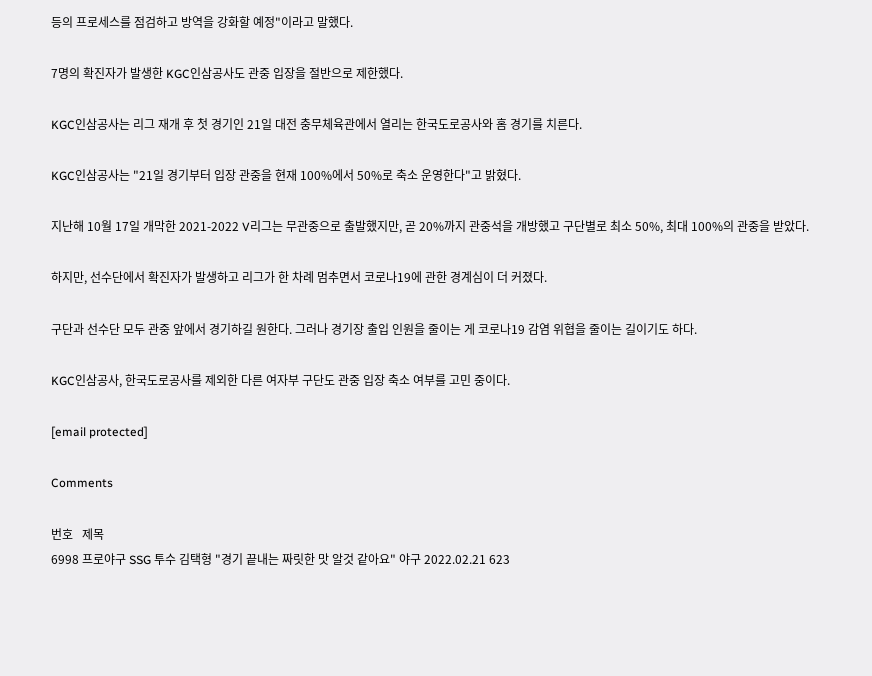등의 프로세스를 점검하고 방역을 강화할 예정"이라고 말했다.

7명의 확진자가 발생한 KGC인삼공사도 관중 입장을 절반으로 제한했다.

KGC인삼공사는 리그 재개 후 첫 경기인 21일 대전 충무체육관에서 열리는 한국도로공사와 홈 경기를 치른다.

KGC인삼공사는 "21일 경기부터 입장 관중을 현재 100%에서 50%로 축소 운영한다"고 밝혔다.

지난해 10월 17일 개막한 2021-2022 V리그는 무관중으로 출발했지만, 곧 20%까지 관중석을 개방했고 구단별로 최소 50%, 최대 100%의 관중을 받았다.

하지만, 선수단에서 확진자가 발생하고 리그가 한 차례 멈추면서 코로나19에 관한 경계심이 더 커졌다.

구단과 선수단 모두 관중 앞에서 경기하길 원한다. 그러나 경기장 출입 인원을 줄이는 게 코로나19 감염 위협을 줄이는 길이기도 하다.

KGC인삼공사, 한국도로공사를 제외한 다른 여자부 구단도 관중 입장 축소 여부를 고민 중이다.

[email protected]

Comments

번호   제목
6998 프로야구 SSG 투수 김택형 "경기 끝내는 짜릿한 맛 알것 같아요" 야구 2022.02.21 623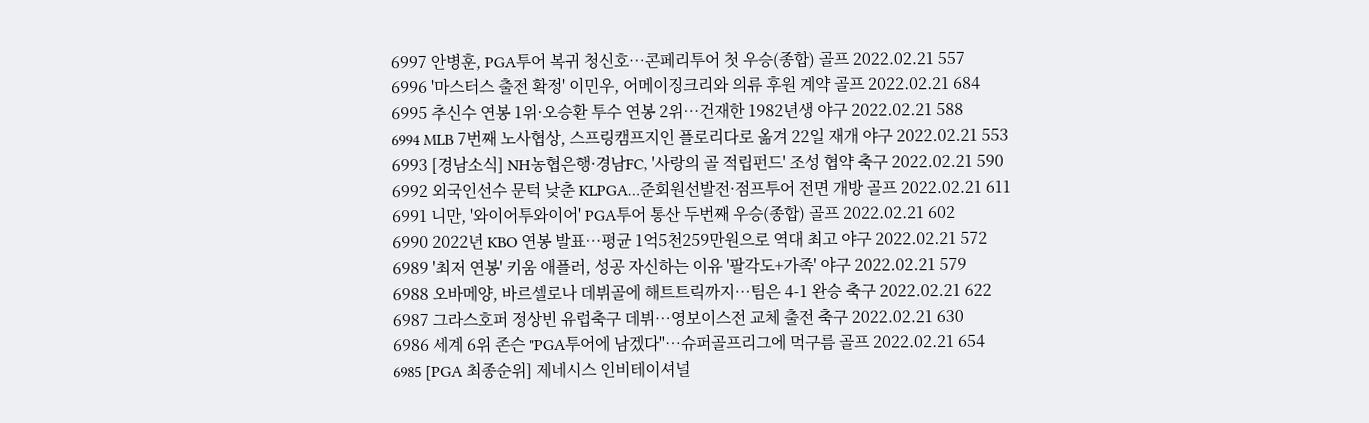6997 안병훈, PGA투어 복귀 청신호…콘페리투어 첫 우승(종합) 골프 2022.02.21 557
6996 '마스터스 출전 확정' 이민우, 어메이징크리와 의류 후원 계약 골프 2022.02.21 684
6995 추신수 연봉 1위·오승환 투수 연봉 2위…건재한 1982년생 야구 2022.02.21 588
6994 MLB 7번째 노사협상, 스프링캠프지인 플로리다로 옮겨 22일 재개 야구 2022.02.21 553
6993 [경남소식] NH농협은행·경남FC, '사랑의 골 적립펀드' 조성 협약 축구 2022.02.21 590
6992 외국인선수 문턱 낮춘 KLPGA…준회원선발전·점프투어 전면 개방 골프 2022.02.21 611
6991 니만, '와이어투와이어' PGA투어 통산 두번째 우승(종합) 골프 2022.02.21 602
6990 2022년 KBO 연봉 발표…평균 1억5천259만원으로 역대 최고 야구 2022.02.21 572
6989 '최저 연봉' 키움 애플러, 성공 자신하는 이유 '팔각도+가족' 야구 2022.02.21 579
6988 오바메양, 바르셀로나 데뷔골에 해트트릭까지…팀은 4-1 완승 축구 2022.02.21 622
6987 그라스호퍼 정상빈 유럽축구 데뷔…영보이스전 교체 출전 축구 2022.02.21 630
6986 세계 6위 존슨 "PGA투어에 남겠다"…슈퍼골프리그에 먹구름 골프 2022.02.21 654
6985 [PGA 최종순위] 제네시스 인비테이셔널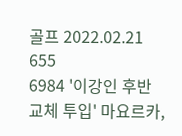골프 2022.02.21 655
6984 '이강인 후반 교체 투입' 마요르카,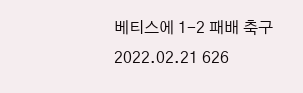베티스에 1-2 패배 축구 2022.02.21 626